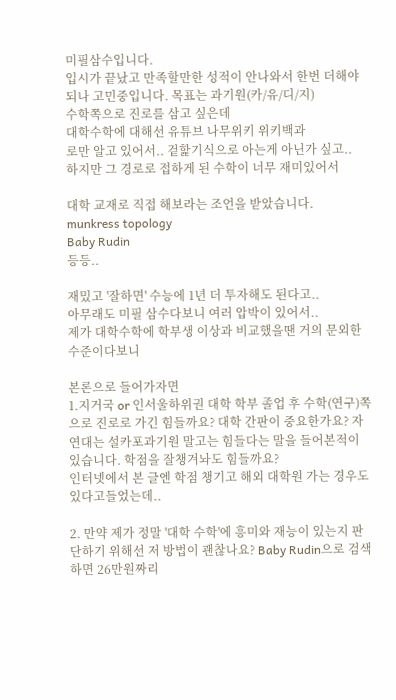미필삼수입니다.
입시가 끝났고 만족할만한 성적이 안나와서 한번 더해야되나 고민중입니다. 목표는 과기원(카/유/디/지)
수학쪽으로 진로를 삼고 싶은데
대학수학에 대해선 유튜브 나무위키 위키백과
로만 알고 있어서.. 겉핥기식으로 아는게 아닌가 싶고..
하지만 그 경로로 접하게 된 수학이 너무 재미있어서

대학 교재로 직접 해보라는 조언을 받았습니다.
munkress topology
Baby Rudin
등등..

재밌고 '잘하면' 수능에 1년 더 투자해도 된다고..
아무래도 미필 삼수다보니 여러 압박이 있어서..
제가 대학수학에 학부생 이상과 비교했을땐 거의 문외한수준이다보니

본론으로 들어가자면
1.지거국 or 인서울하위권 대학 학부 졸업 후 수학(연구)쪽으로 진로로 가긴 힘들까요? 대학 간판이 중요한가요? 자연대는 설카포과기원 말고는 힘들다는 말을 들어본적이 있습니다. 학점을 잘챙겨놔도 힘들까요?
인터넷에서 본 글엔 학점 챙기고 해외 대학원 가는 경우도 있다고들었는데..

2. 만약 제가 정말 '대학 수학'에 흥미와 재능이 있는지 판단하기 위해선 저 방법이 괜찮나요? Baby Rudin으로 검색하면 26만원짜리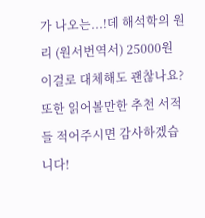가 나오는...!데 해석학의 원리 (원서번역서) 25000원 이걸로 대체해도 괜찮나요?
또한 읽어볼만한 추천 서적들 적어주시면 감사하겠습니다!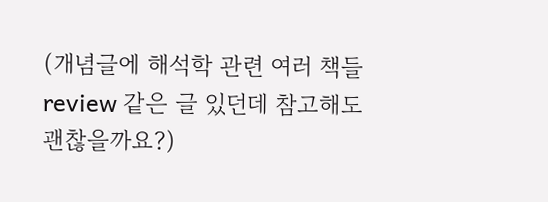(개념글에 해석학 관련 여러 책들 review 같은 글 있던데 참고해도 괜찮을까요?)